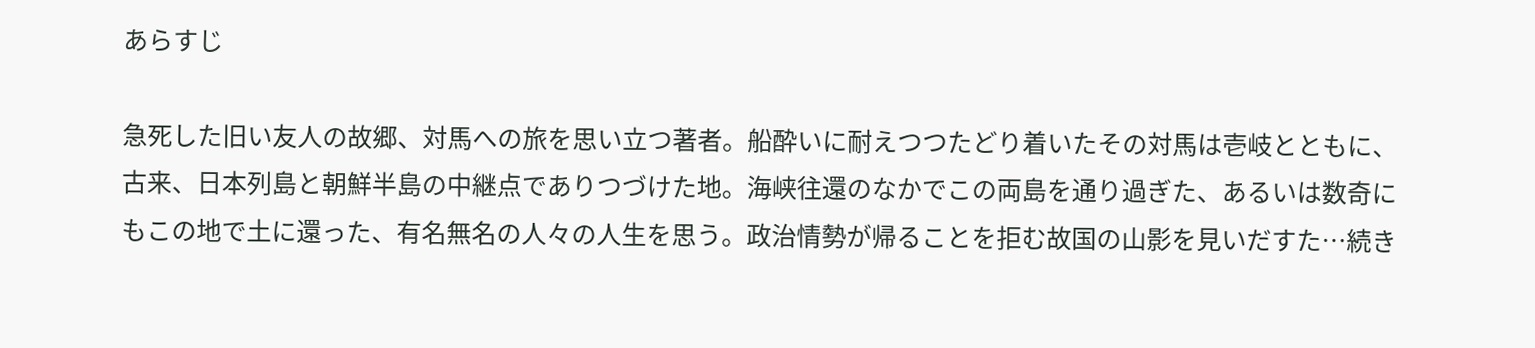あらすじ

急死した旧い友人の故郷、対馬への旅を思い立つ著者。船酔いに耐えつつたどり着いたその対馬は壱岐とともに、古来、日本列島と朝鮮半島の中継点でありつづけた地。海峡往還のなかでこの両島を通り過ぎた、あるいは数奇にもこの地で土に還った、有名無名の人々の人生を思う。政治情勢が帰ることを拒む故国の山影を見いだすた…続き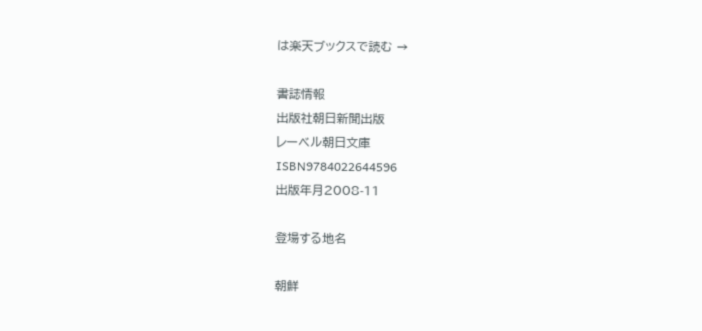は楽天ブックスで読む →

書誌情報
出版社朝日新聞出版
レーベル朝日文庫
ISBN9784022644596
出版年月2008-11

登場する地名

朝鮮